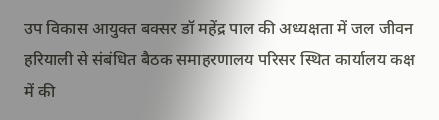उप विकास आयुक्त बक्सर डॉ महेंद्र पाल की अध्यक्षता में जल जीवन हरियाली से संबंधित बैठक समाहरणालय परिसर स्थित कार्यालय कक्ष में की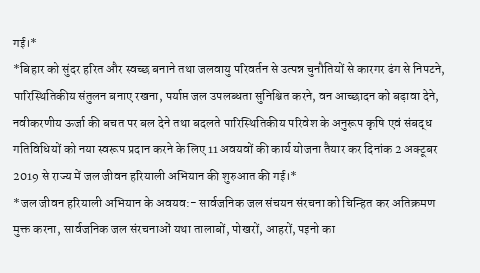गई।*
*बिहार को सुंदर हरित और स्वच्छ बनाने तथा जलवायु परिवर्तन से उत्पन्न चुनौतियों से कारगर ढंग से निपटने, पारिस्थितिकीय संतुलन बनाए रखना, पर्याप्त जल उपलब्धता सुनिश्चित करने, वन आच्छादन को बढ़ावा देने, नवीकरणीय ऊर्जा की बचत पर बल देने तथा बदलते पारिस्थितिकीय परिवेश के अनुरूप कृषि एवं संबद्ध गतिविधियों को नया स्वरूप प्रदान करने के लिए 11 अवयवों की कार्य योजना तैयार कर दिनांक 2 अक्टूबर 2019 से राज्य में जल जीवन हरियाली अभियान की शुरुआत की गई।*
*जल जीवन हरियाली अभियान के अवयव:- सार्वजनिक जल संचयन संरचना को चिन्हित कर अतिक्रमण मुक्त करना, सार्वजनिक जल संरचनाओं यथा तालाबों, पोखरों, आहरों, पइनो का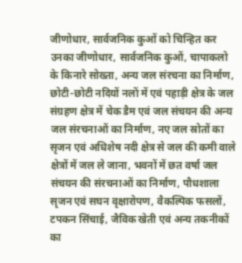जीणोधार, सार्वजनिक कुओं को चिन्हित कर उनका जीणोधार, सार्वजनिक कुओं, चापाकलो के किनारे सोख्ता, अन्य जल संरचना का निर्माण, छोटी-छोटी नदियों नलों में एवं पहाड़ी क्षेत्र के जल संग्रहण क्षेत्र में चेक डैम एवं जल संचयन की अन्य जल संरचनाओं का निर्माण, नए जल स्रोतों का सृजन एवं अधिशेष नदी क्षेत्र से जल की कमी वाले क्षेत्रों में जल ले जाना, भवनों में छत वर्षा जल संचयन की संरचनाओं का निर्माण, पौधशाला सृजन एवं सघन वृक्षारोपण, वैकल्पिक फसलों, टपकन सिंचाई, जैविक खेती एवं अन्य तकनीकों का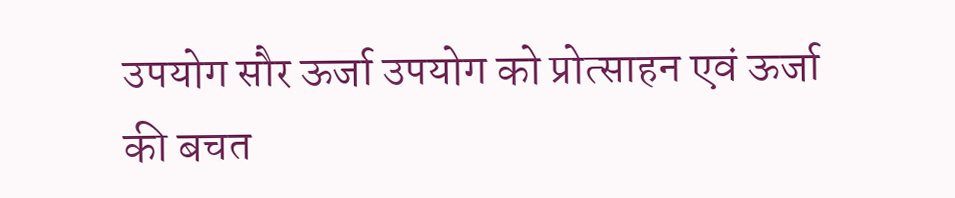उपयोग सौर ऊर्जा उपयोग को प्रोत्साहन एवं ऊर्जा की बचत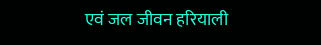एवं जल जीवन हरियाली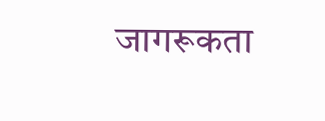जागरूकता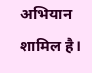अभियान शामिल है।